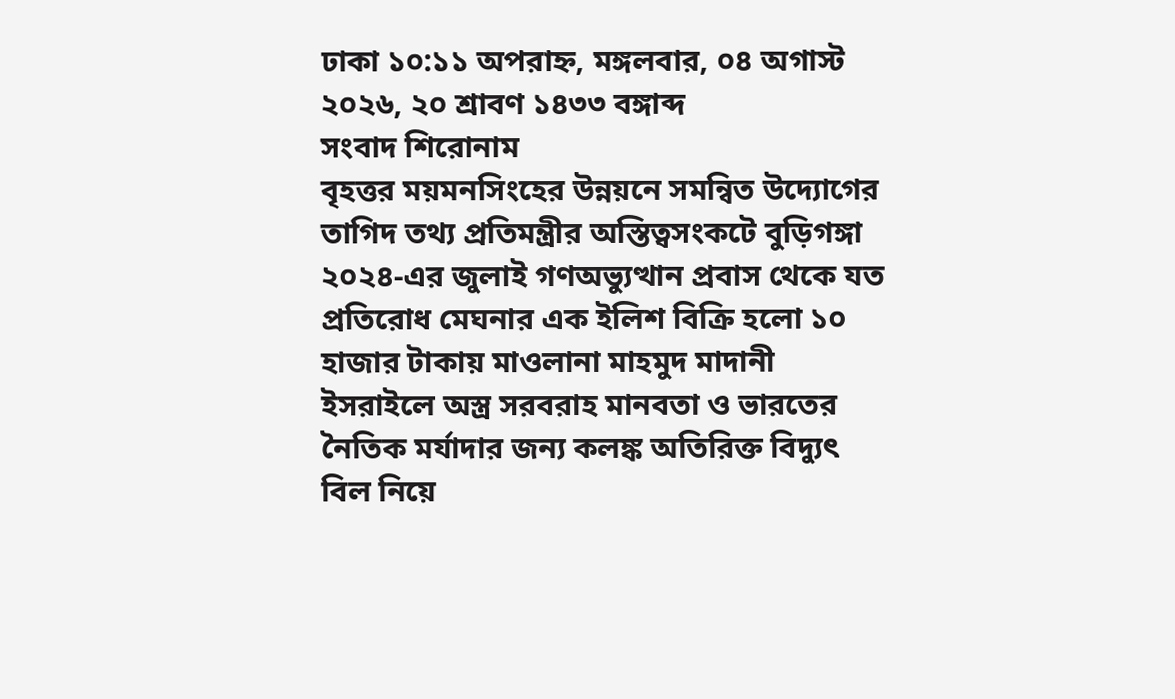ঢাকা ১০:১১ অপরাহ্ন, মঙ্গলবার, ০৪ অগাস্ট ২০২৬, ২০ শ্রাবণ ১৪৩৩ বঙ্গাব্দ
সংবাদ শিরোনাম
বৃহত্তর ময়মনসিংহের উন্নয়নে সমন্বিত উদ্যোগের তাগিদ তথ্য প্রতিমন্ত্রীর অস্তিত্বসংকটে বুড়িগঙ্গা ২০২৪-এর জুলাই গণঅভ্যুত্থান প্রবাস থেকে যত প্রতিরোধ মেঘনার এক ইলিশ বিক্রি হলো ১০ হাজার টাকায় মাওলানা মাহমুদ মাদানী ইসরাইলে অস্ত্র সরবরাহ মানবতা ও ভারতের নৈতিক মর্যাদার জন্য কলঙ্ক অতিরিক্ত বিদ্যুৎ বিল নিয়ে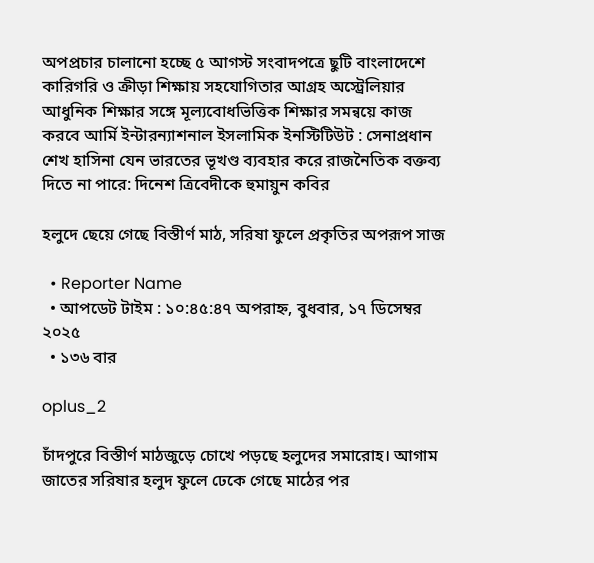অপপ্রচার চালানো হচ্ছে ৫ আগস্ট সংবাদপত্রে ছুটি বাংলাদেশে কারিগরি ও ক্রীড়া শিক্ষায় সহযোগিতার আগ্রহ অস্ট্রেলিয়ার আধুনিক শিক্ষার সঙ্গে মূল্যবোধভিত্তিক শিক্ষার সমন্বয়ে কাজ করবে আর্মি ইন্টারন্যাশনাল ইসলামিক ইনস্টিটিউট : সেনাপ্রধান শেখ হাসিনা যেন ভারতের ভূখণ্ড ব্যবহার করে রাজনৈতিক বক্তব্য দিতে না পারে: দিনেশ ত্রিবেদীকে হুমায়ুন কবির

হলুদে ছেয়ে গেছে বিস্তীর্ণ মাঠ, সরিষা ফুলে প্রকৃতির অপরূপ সাজ

  • Reporter Name
  • আপডেট টাইম : ১০:৪৫:৪৭ অপরাহ্ন, বুধবার, ১৭ ডিসেম্বর ২০২৫
  • ১৩৬ বার

oplus_2

চাঁদপুরে বিস্তীর্ণ মাঠজুড়ে চোখে পড়ছে হলুদের সমারোহ। আগাম জাতের সরিষার হলুদ ফুলে ঢেকে গেছে মাঠের পর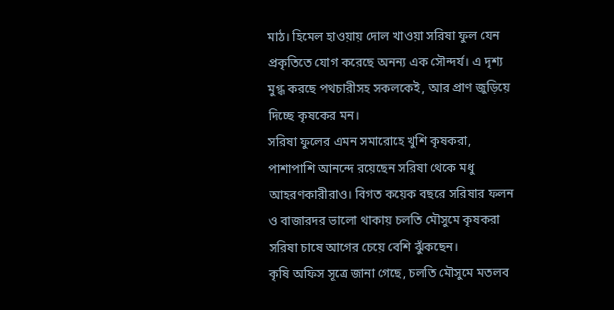মাঠ। হিমেল হাওয়ায় দোল খাওয়া সরিষা ফুল যেন প্রকৃতিতে যোগ করেছে অনন্য এক সৌন্দর্য। এ দৃশ্য মুগ্ধ করছে পথচারীসহ সকলকেই, আর প্রাণ জুড়িয়ে দিচ্ছে কৃষকের মন।
সরিষা ফুলের এমন সমারোহে খুশি কৃষকরা, পাশাপাশি আনন্দে রয়েছেন সরিষা থেকে মধু আহরণকারীরাও। বিগত কয়েক বছরে সরিষার ফলন ও বাজারদর ভালো থাকায় চলতি মৌসুমে কৃষকরা সরিষা চাষে আগের চেয়ে বেশি ঝুঁকছেন।
কৃষি অফিস সূত্রে জানা গেছে, চলতি মৌসুমে মতলব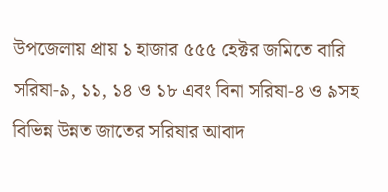উপজেলায় প্রায় ১ হাজার ৫৫৫ হেক্টর জমিতে বারি সরিষা-৯, ১১, ১৪ ও ১৮ এবং বিনা সরিষা-৪ ও ৯সহ বিভিন্ন উন্নত জাতের সরিষার আবাদ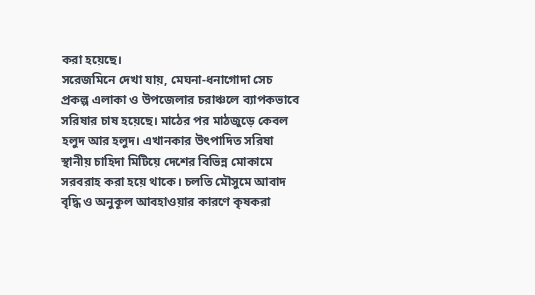করা হয়েছে।
সরেজমিনে দেখা যায়, মেঘনা-ধনাগোদা সেচ প্রকল্প এলাকা ও উপজেলার চরাঞ্চলে ব্যাপকভাবে সরিষার চাষ হয়েছে। মাঠের পর মাঠজুড়ে কেবল হলুদ আর হলুদ। এখানকার উৎপাদিত সরিষা স্থানীয় চাহিদা মিটিয়ে দেশের বিভিন্ন মোকামে সরবরাহ করা হয়ে থাকে। চলতি মৌসুমে আবাদ বৃদ্ধি ও অনুকূল আবহাওয়ার কারণে কৃষকরা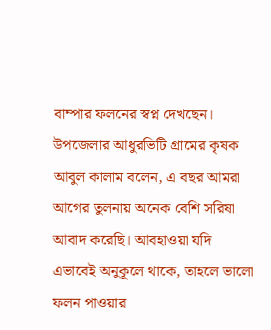বাম্পার ফলনের স্বপ্ন দেখছেন।
উপজেলার আধুরভিটি গ্রামের কৃষক আবুল কালাম বলেন, এ বছর আমরা আগের তুলনায় অনেক বেশি সরিষা আবাদ করেছি। আবহাওয়া যদি এভাবেই অনুকূলে থাকে, তাহলে ভালো ফলন পাওয়ার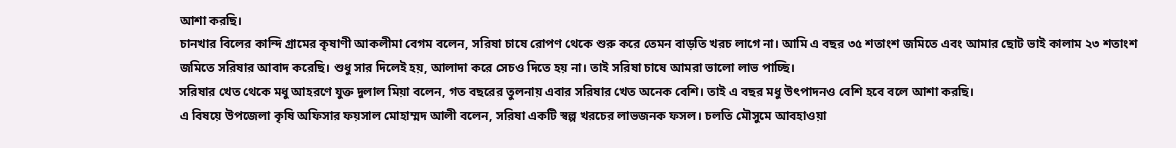আশা করছি।
চানখার বিলের কান্দি গ্রামের কৃষাণী আকলীমা বেগম বলেন, সরিষা চাষে রোপণ থেকে শুরু করে তেমন বাড়তি খরচ লাগে না। আমি এ বছর ৩৫ শতাংশ জমিতে এবং আমার ছোট ভাই কালাম ২৩ শতাংশ জমিতে সরিষার আবাদ করেছি। শুধু সার দিলেই হয়, আলাদা করে সেচও দিতে হয় না। তাই সরিষা চাষে আমরা ভালো লাভ পাচ্ছি।
সরিষার খেত থেকে মধু আহরণে যুক্ত দুলাল মিয়া বলেন, গত বছরের তুলনায় এবার সরিষার খেত অনেক বেশি। তাই এ বছর মধু উৎপাদনও বেশি হবে বলে আশা করছি।
এ বিষয়ে উপজেলা কৃষি অফিসার ফয়সাল মোহাম্মদ আলী বলেন, সরিষা একটি স্বল্প খরচের লাভজনক ফসল। চলতি মৌসুমে আবহাওয়া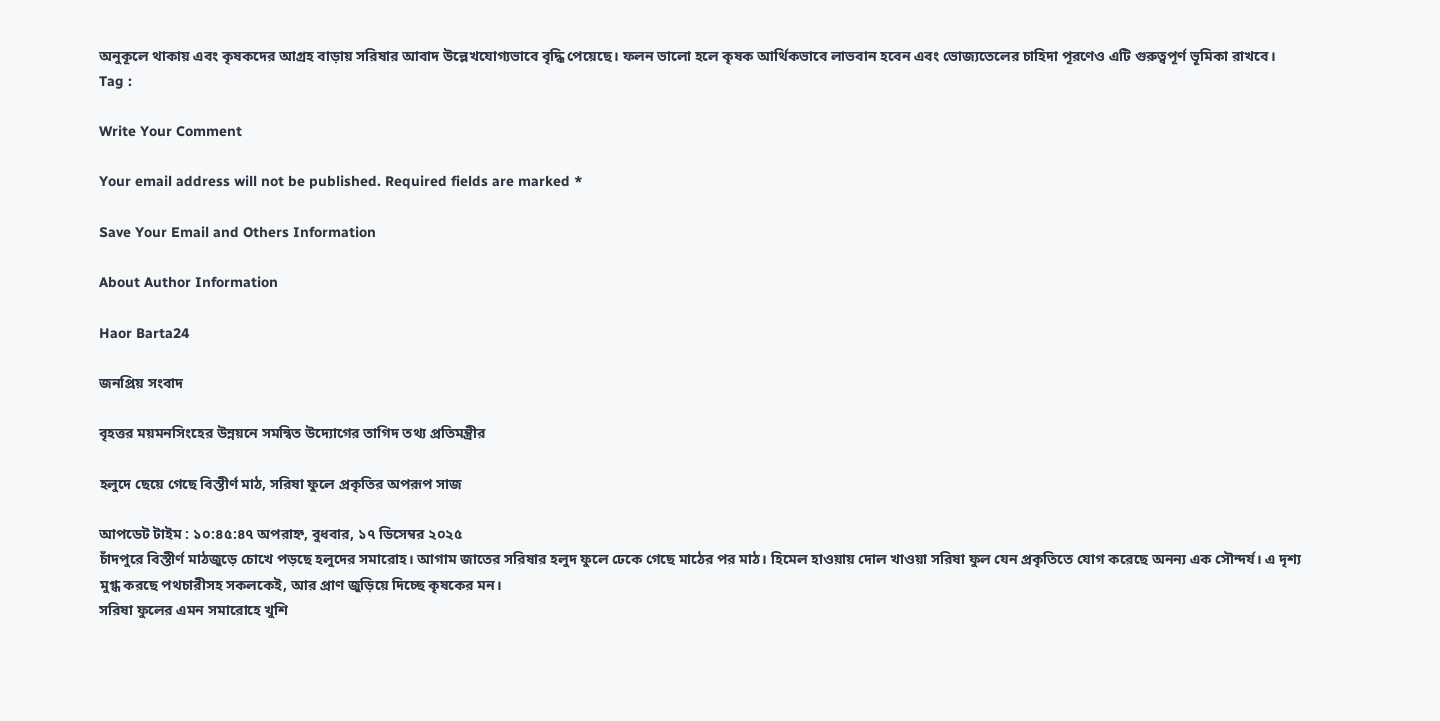অনুকূলে থাকায় এবং কৃষকদের আগ্রহ বাড়ায় সরিষার আবাদ উল্লেখযোগ্যভাবে বৃদ্ধি পেয়েছে। ফলন ভালো হলে কৃষক আর্থিকভাবে লাভবান হবেন এবং ভোজ্যতেলের চাহিদা পূরণেও এটি গুরুত্বপূর্ণ ভূমিকা রাখবে।
Tag :

Write Your Comment

Your email address will not be published. Required fields are marked *

Save Your Email and Others Information

About Author Information

Haor Barta24

জনপ্রিয় সংবাদ

বৃহত্তর ময়মনসিংহের উন্নয়নে সমন্বিত উদ্যোগের তাগিদ তথ্য প্রতিমন্ত্রীর

হলুদে ছেয়ে গেছে বিস্তীর্ণ মাঠ, সরিষা ফুলে প্রকৃতির অপরূপ সাজ

আপডেট টাইম : ১০:৪৫:৪৭ অপরাহ্ন, বুধবার, ১৭ ডিসেম্বর ২০২৫
চাঁদপুরে বিস্তীর্ণ মাঠজুড়ে চোখে পড়ছে হলুদের সমারোহ। আগাম জাতের সরিষার হলুদ ফুলে ঢেকে গেছে মাঠের পর মাঠ। হিমেল হাওয়ায় দোল খাওয়া সরিষা ফুল যেন প্রকৃতিতে যোগ করেছে অনন্য এক সৌন্দর্য। এ দৃশ্য মুগ্ধ করছে পথচারীসহ সকলকেই, আর প্রাণ জুড়িয়ে দিচ্ছে কৃষকের মন।
সরিষা ফুলের এমন সমারোহে খুশি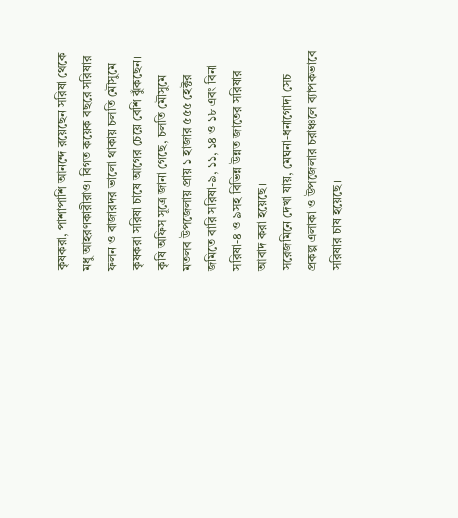কৃষকরা, পাশাপাশি আনন্দে রয়েছেন সরিষা থেকে মধু আহরণকারীরাও। বিগত কয়েক বছরে সরিষার ফলন ও বাজারদর ভালো থাকায় চলতি মৌসুমে কৃষকরা সরিষা চাষে আগের চেয়ে বেশি ঝুঁকছেন।
কৃষি অফিস সূত্রে জানা গেছে, চলতি মৌসুমে মতলব উপজেলায় প্রায় ১ হাজার ৫৫৫ হেক্টর জমিতে বারি সরিষা-৯, ১১, ১৪ ও ১৮ এবং বিনা সরিষা-৪ ও ৯সহ বিভিন্ন উন্নত জাতের সরিষার আবাদ করা হয়েছে।
সরেজমিনে দেখা যায়, মেঘনা-ধনাগোদা সেচ প্রকল্প এলাকা ও উপজেলার চরাঞ্চলে ব্যাপকভাবে সরিষার চাষ হয়েছে।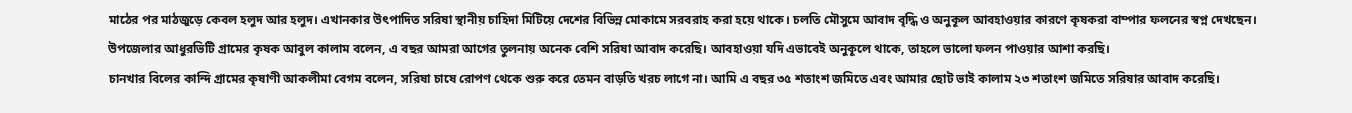মাঠের পর মাঠজুড়ে কেবল হলুদ আর হলুদ। এখানকার উৎপাদিত সরিষা স্থানীয় চাহিদা মিটিয়ে দেশের বিভিন্ন মোকামে সরবরাহ করা হয়ে থাকে। চলতি মৌসুমে আবাদ বৃদ্ধি ও অনুকূল আবহাওয়ার কারণে কৃষকরা বাম্পার ফলনের স্বপ্ন দেখছেন।
উপজেলার আধুরভিটি গ্রামের কৃষক আবুল কালাম বলেন, এ বছর আমরা আগের তুলনায় অনেক বেশি সরিষা আবাদ করেছি। আবহাওয়া যদি এভাবেই অনুকূলে থাকে, তাহলে ভালো ফলন পাওয়ার আশা করছি।
চানখার বিলের কান্দি গ্রামের কৃষাণী আকলীমা বেগম বলেন, সরিষা চাষে রোপণ থেকে শুরু করে তেমন বাড়তি খরচ লাগে না। আমি এ বছর ৩৫ শতাংশ জমিতে এবং আমার ছোট ভাই কালাম ২৩ শতাংশ জমিতে সরিষার আবাদ করেছি।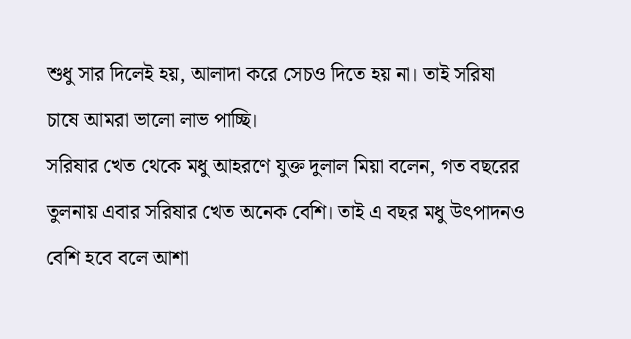শুধু সার দিলেই হয়, আলাদা করে সেচও দিতে হয় না। তাই সরিষা চাষে আমরা ভালো লাভ পাচ্ছি।
সরিষার খেত থেকে মধু আহরণে যুক্ত দুলাল মিয়া বলেন, গত বছরের তুলনায় এবার সরিষার খেত অনেক বেশি। তাই এ বছর মধু উৎপাদনও বেশি হবে বলে আশা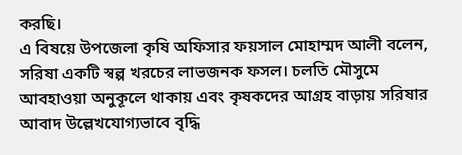করছি।
এ বিষয়ে উপজেলা কৃষি অফিসার ফয়সাল মোহাম্মদ আলী বলেন, সরিষা একটি স্বল্প খরচের লাভজনক ফসল। চলতি মৌসুমে আবহাওয়া অনুকূলে থাকায় এবং কৃষকদের আগ্রহ বাড়ায় সরিষার আবাদ উল্লেখযোগ্যভাবে বৃদ্ধি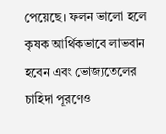পেয়েছে। ফলন ভালো হলে কৃষক আর্থিকভাবে লাভবান হবেন এবং ভোজ্যতেলের চাহিদা পূরণেও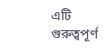এটি গুরুত্বপূর্ণ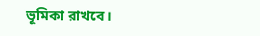ভূমিকা রাখবে।